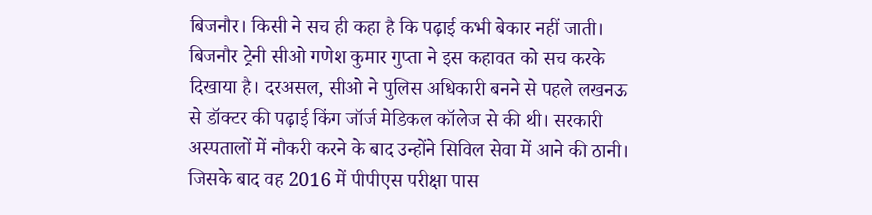बिजनौर। किसी ने सच ही कहा है कि पढ़ाई कभी बेकार नहीं जाती। बिजनौर ट्रेनी सीओ गणेश कुमार गुप्ता ने इस कहावत को सच करके दिखाया है। दरअसल, सीओ ने पुलिस अधिकारी बनने से पहले लखनऊ से डॉक्टर की पढ़ाई किंग जॉर्ज मेडिकल कॉलेज से की थी। सरकारी अस्पतालों में नौकरी करने के बाद उन्होंने सिविल सेवा में आने की ठानी। जिसके बाद वह 2016 में पीपीएस परीक्षा पास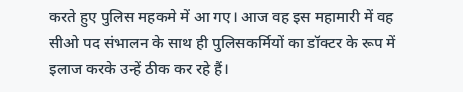करते हुए पुलिस महकमे में आ गए। आज वह इस महामारी में वह सीओ पद संभालन के साथ ही पुलिसकर्मियों का डॉक्टर के रूप में इलाज करके उन्हें ठीक कर रहे हैं।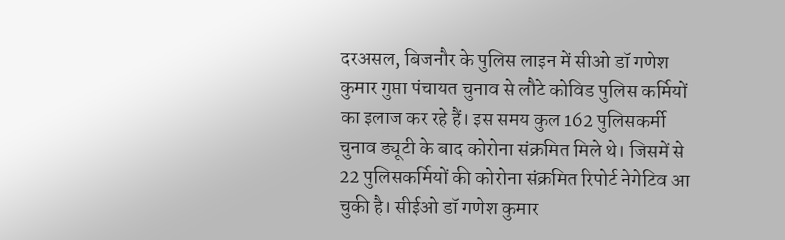दरअसल, बिजनौर के पुलिस लाइन में सीओ डॉ गणेश कुमार गुप्ता पंचायत चुनाव से लौटे कोविड पुलिस कर्मियों का इलाज कर रहे हैं। इस समय कुल 162 पुलिसकर्मी चुनाव ड्यूटी के बाद कोरोना संक्रमित मिले थे। जिसमें से 22 पुलिसकर्मियों की कोरोना संक्रमित रिपोर्ट नेगेटिव आ चुकी है। सीईओ डॉ गणेश कुमार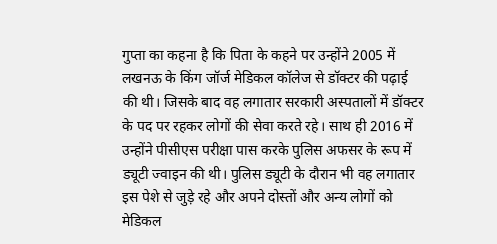गुप्ता का कहना है कि पिता के कहने पर उन्होंने 2005 में लखनऊ के किंग जॉर्ज मेडिकल कॉलेज से डॉक्टर की पढ़ाई की थी। जिसके बाद वह लगातार सरकारी अस्पतालों में डॉक्टर के पद पर रहकर लोगों की सेवा करते रहे। साथ ही 2016 में उन्होंने पीसीएस परीक्षा पास करके पुलिस अफसर के रूप में ड्यूटी ज्वाइन की थी। पुलिस ड्यूटी के दौरान भी वह लगातार इस पेशे से जुड़े रहे और अपने दोस्तों और अन्य लोगों को मेडिकल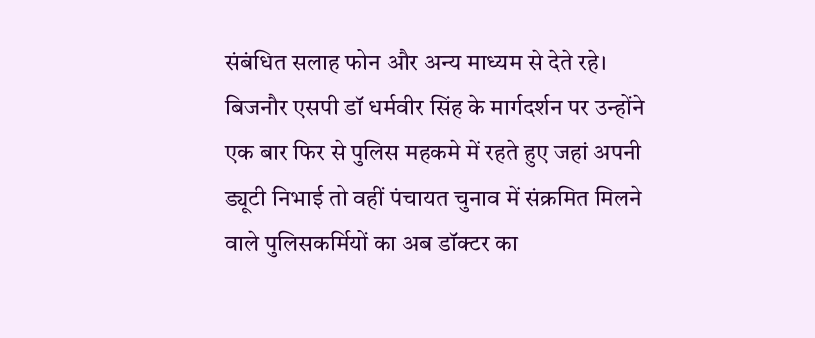संबंधित सलाह फोन और अन्य माध्यम से देते रहे।
बिजनौर एसपी डॉ धर्मवीर सिंह के मार्गदर्शन पर उन्होंने एक बार फिर से पुलिस महकमे में रहते हुए जहां अपनी ड्यूटी निभाई तो वहीं पंचायत चुनाव में संक्रमित मिलने वाले पुलिसकर्मियों का अब डॉक्टर का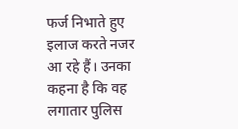फर्ज निभाते हुए इलाज करते नजर आ रहे हैं। उनका कहना है कि वह लगातार पुलिस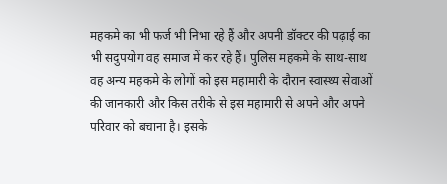महकमे का भी फर्ज भी निभा रहे हैं और अपनी डॉक्टर की पढ़ाई का भी सदुपयोग वह समाज में कर रहे हैं। पुलिस महकमे के साथ-साथ वह अन्य महकमे के लोगों को इस महामारी के दौरान स्वास्थ्य सेवाओं की जानकारी और किस तरीके से इस महामारी से अपने और अपने परिवार को बचाना है। इसके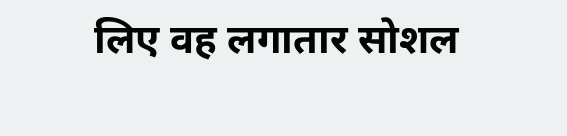लिए वह लगातार सोशल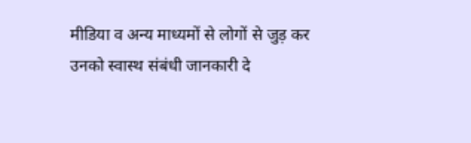मीडिया व अन्य माध्यमों से लोगों से जुड़ कर उनको स्वास्थ संबंधी जानकारी दे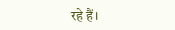रहे हैं।